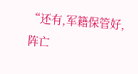“还有,军籍保管好,阵亡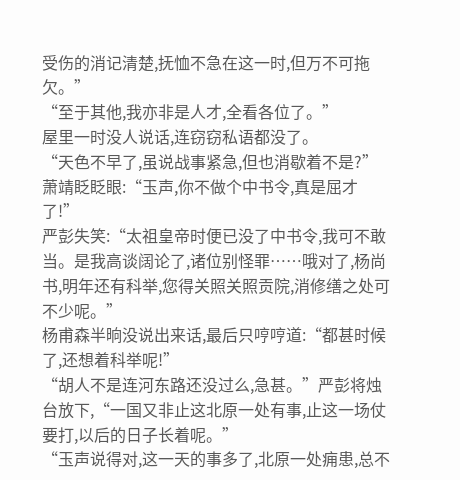受伤的消记清楚,抚恤不急在这一时,但万不可拖欠。”
“至于其他,我亦非是人才,全看各位了。”
屋里一时没人说话,连窃窃私语都没了。
“天色不早了,虽说战事紧急,但也消歇着不是?”
萧靖眨眨眼:“玉声,你不做个中书令,真是屈才了!”
严彭失笑:“太祖皇帝时便已没了中书令,我可不敢当。是我高谈阔论了,诸位别怪罪……哦对了,杨尚书,明年还有科举,您得关照关照贡院,消修缮之处可不少呢。”
杨甫森半晌没说出来话,最后只哼哼道:“都甚时候了,还想着科举呢!”
“胡人不是连河东路还没过么,急甚。”严彭将烛台放下,“一国又非止这北原一处有事,止这一场仗要打,以后的日子长着呢。”
“玉声说得对,这一天的事多了,北原一处痈患,总不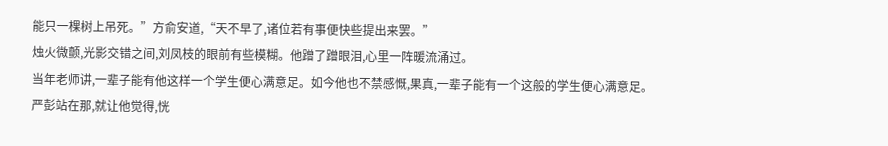能只一棵树上吊死。”方俞安道,“天不早了,诸位若有事便快些提出来罢。”
烛火微颤,光影交错之间,刘凤枝的眼前有些模糊。他蹭了蹭眼泪,心里一阵暖流涌过。
当年老师讲,一辈子能有他这样一个学生便心满意足。如今他也不禁感慨,果真,一辈子能有一个这般的学生便心满意足。
严彭站在那,就让他觉得,恍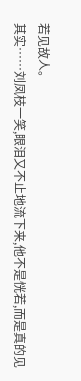若见故人。
其实……刘凤枝一笑,眼泪又不止地流下来,他不是恍若,而是真的见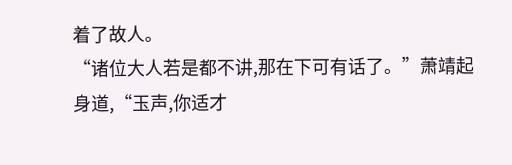着了故人。
“诸位大人若是都不讲,那在下可有话了。”萧靖起身道,“玉声,你适才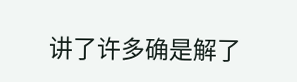讲了许多确是解了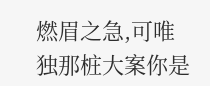燃眉之急,可唯独那桩大案你是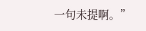一句未提啊。”